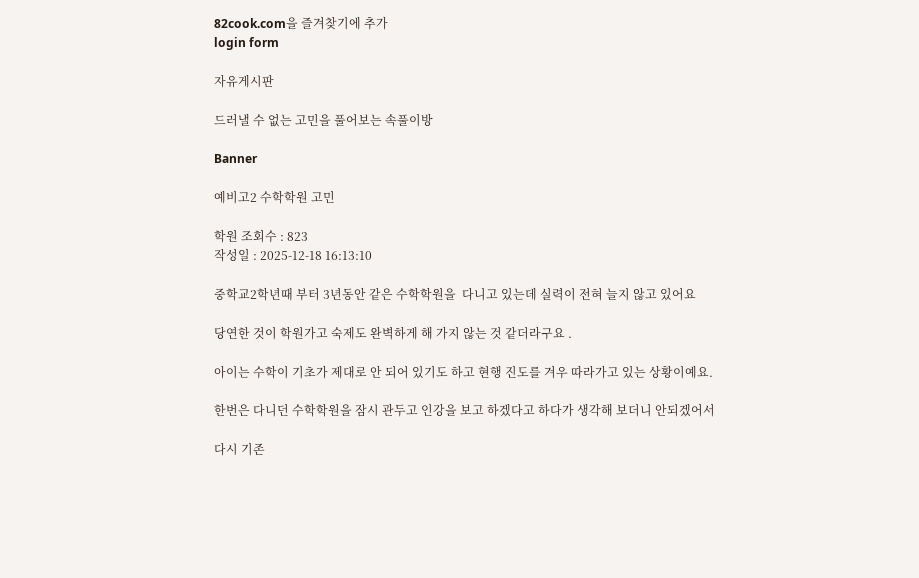82cook.com을 즐겨찾기에 추가
login form

자유게시판

드러낼 수 없는 고민을 풀어보는 속풀이방

Banner

예비고2 수학학원 고민

학원 조회수 : 823
작성일 : 2025-12-18 16:13:10

중학교2학년때 부터 3년동안 같은 수학학원을  다니고 있는데 실력이 전혀 늘지 않고 있어요

당연한 것이 학원가고 숙제도 완벽하게 해 가지 않는 것 같더라구요 .

아이는 수학이 기초가 제대로 안 되어 있기도 하고 현행 진도를 겨우 따라가고 있는 상황이예요.

한번은 다니던 수학학원을 잠시 관두고 인강을 보고 하겠다고 하다가 생각해 보더니 안되겠어서

다시 기존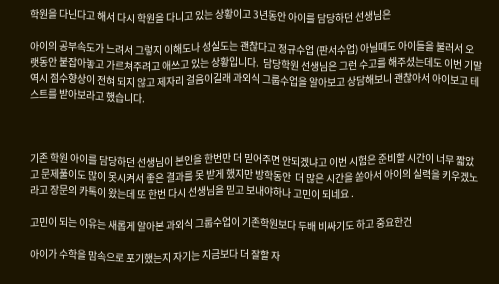학원을 다닌다고 해서 다시 학원을 다니고 있는 상황이고 3년동안 아이를 담당하던 선생님은

아이의 공부속도가 느려서 그렇지 이해도나 성실도는 괜찮다고 정규수업 (판서수업) 아닐때도 아이들을 불러서 오랫동안 붙잡아놓고 가르쳐주려고 애쓰고 있는 상황입니다.  담당학원 선생님은 그런 수고를 해주셨는데도 이번 기말역시 점수향상이 전혀 되지 않고 제자리 걸음이길래 과외식 그룹수업을 알아보고 상담해보니 괜찮아서 아이보고 테스트를 받아보라고 했습니다.



기존 학원 아이를 담당하던 선생님이 본인을 한번만 더 믿어주면 안되겠냐고 이번 시험은 준비할 시간이 너무 짧았고 문제풀이도 많이 못시켜서 좋은 결과를 못 받게 했지만 방학동안  더 많은 시간을 쏟아서 아이의 실력을 키우겠노라고 장문의 카톡이 왔는데 또 한번 다시 선생님을 믿고 보내야하나 고민이 되네요 .

고민이 되는 이유는 새롭게 알아본 과외식 그룹수업이 기존학원보다 두배 비싸기도 하고 중요한건

아이가 수학을 맘속으로 포기했는지 자기는 지금보다 더 잘할 자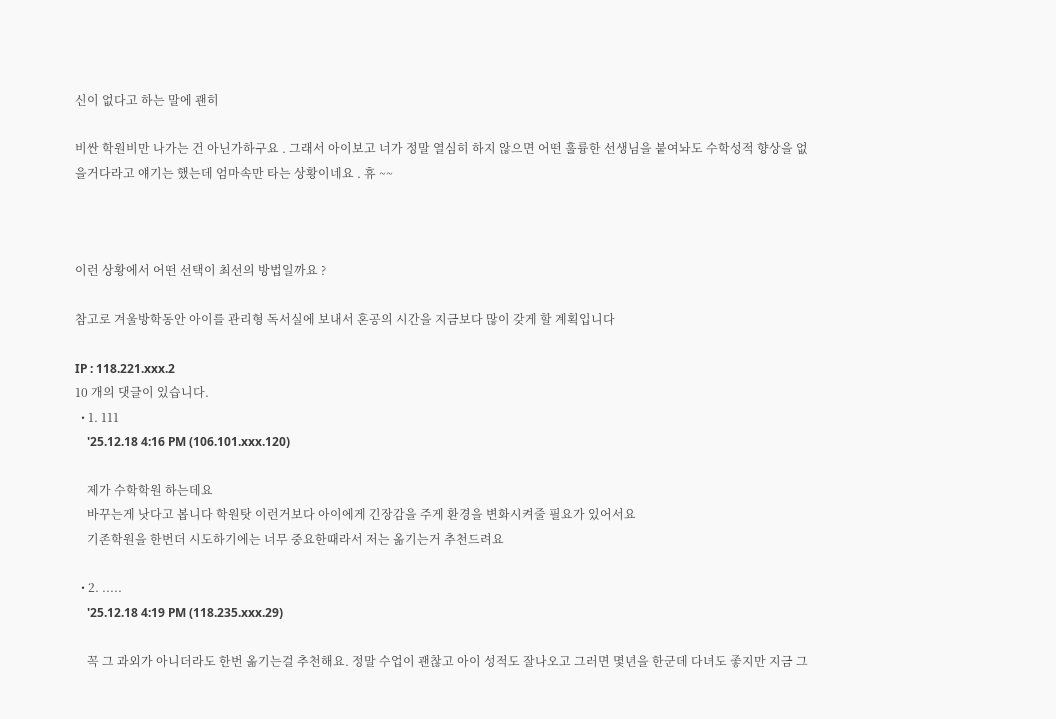신이 없다고 하는 말에 괜히

비싼 학원비만 나가는 건 아닌가하구요 . 그래서 아이보고 너가 정말 열심히 하지 않으면 어떤 훌륭한 선생님을 붙여놔도 수학성적 향상을 없을거다라고 얘기는 했는데 엄마속만 타는 상황이네요 . 휴 ~~



이런 상황에서 어떤 선택이 최선의 방법일까요 ?

참고로 겨울방학동안 아이를 관리형 독서실에 보내서 혼공의 시간을 지금보다 많이 갖게 할 계획입니다

IP : 118.221.xxx.2
10 개의 댓글이 있습니다.
  • 1. 111
    '25.12.18 4:16 PM (106.101.xxx.120)

    제가 수학학원 하는데요
    바꾸는게 낫다고 봅니다 학원탓 이런거보다 아이에게 긴장감을 주게 환경을 변화시켜줄 필요가 있어서요
    기존학원을 한번더 시도하기에는 너무 중요한때라서 저는 옮기는거 추천드려요

  • 2. .....
    '25.12.18 4:19 PM (118.235.xxx.29)

    꼭 그 과외가 아니더라도 한번 옮기는걸 추천해요. 정말 수업이 괜찮고 아이 성적도 잘나오고 그러면 몇년을 한군데 다녀도 좋지만 지금 그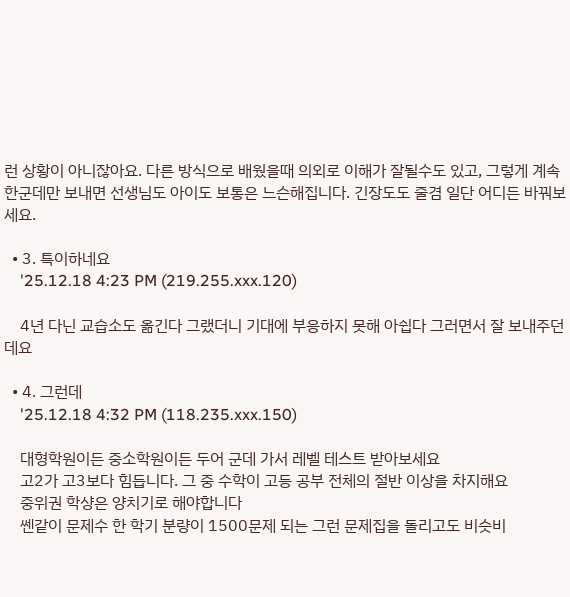런 상황이 아니잖아요. 다른 방식으로 배웠을때 의외로 이해가 잘될수도 있고, 그렇게 계속 한군데만 보내면 선생님도 아이도 보통은 느슨해집니다. 긴장도도 줄겸 일단 어디든 바꿔보세요.

  • 3. 특이하네요
    '25.12.18 4:23 PM (219.255.xxx.120)

    4년 다닌 교습소도 옮긴다 그랬더니 기대에 부응하지 못해 아쉽다 그러면서 잘 보내주던데요

  • 4. 그런데
    '25.12.18 4:32 PM (118.235.xxx.150)

    대형학원이든 중소학원이든 두어 군데 가서 레벨 테스트 받아보세요
    고2가 고3보다 힘듭니다. 그 중 수학이 고등 공부 전체의 절반 이상을 차지해요
    중위권 학샹은 양치기로 해야합니다
    쎈같이 문제수 한 학기 분량이 1500문제 되는 그런 문제집을 돌리고도 비슷비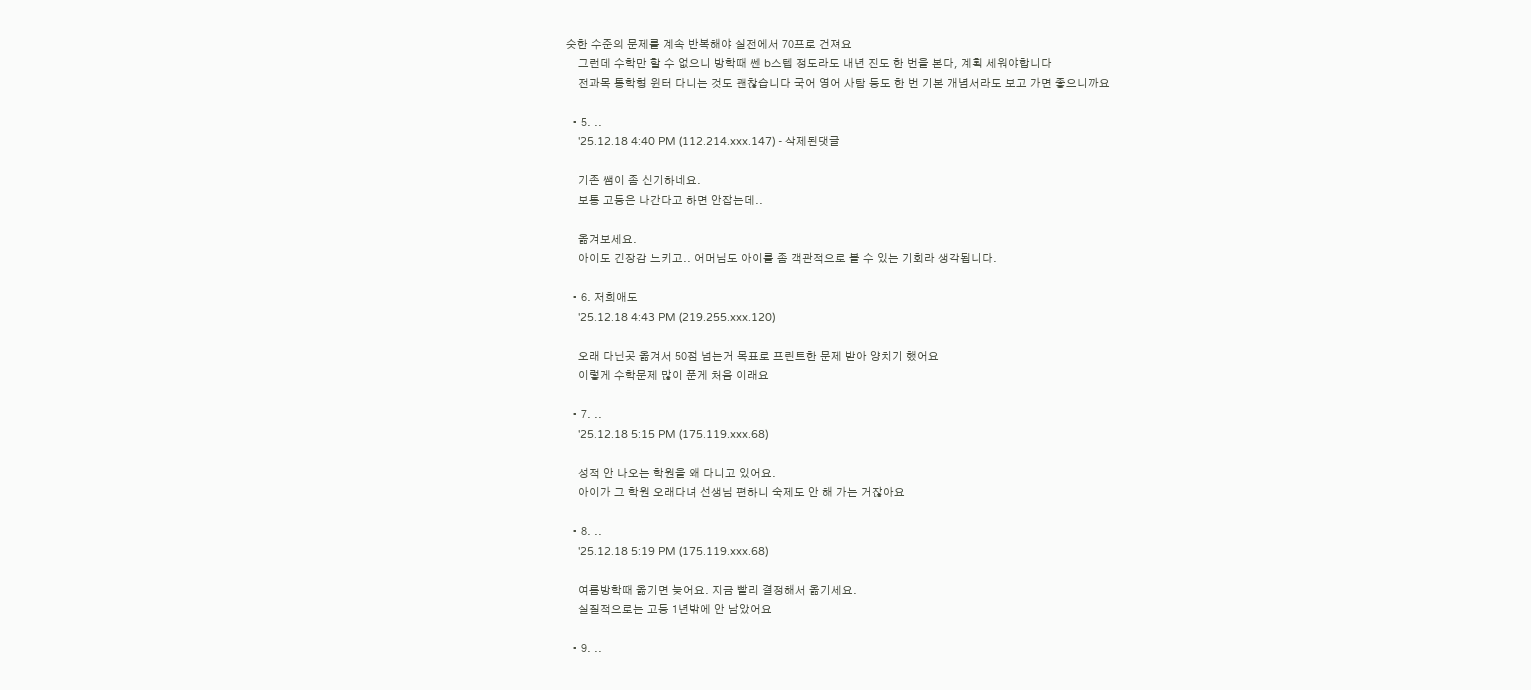슷한 수준의 문제를 계속 반복해야 실전에서 70프로 건져요
    그런데 수학만 할 수 없으니 방학때 쎈 b스텝 정도라도 내년 진도 한 번을 본다, 계획 세워야합니다
    전과목 통학형 윈터 다니는 것도 괜찮습니다 국어 영어 사탐 등도 한 번 기본 개념서라도 보고 가면 좋으니까요

  • 5. ..
    '25.12.18 4:40 PM (112.214.xxx.147) - 삭제된댓글

    기존 쌤이 좀 신기하네요.
    보통 고등은 나간다고 하면 안잡는데..

    옮겨보세요.
    아이도 긴장감 느키고.. 어머님도 아이를 좀 객관적으로 볼 수 있는 기회라 생각됩니다.

  • 6. 저희애도
    '25.12.18 4:43 PM (219.255.xxx.120)

    오래 다닌곳 옮겨서 50점 넘는거 목표로 프린트한 문제 받아 양치기 했어요
    이렇게 수학문제 많이 푼게 처음 이래요

  • 7. ..
    '25.12.18 5:15 PM (175.119.xxx.68)

    성적 안 나오는 학원을 왜 다니고 있어요.
    아이가 그 학원 오래다녀 선생님 편하니 숙제도 안 해 가는 거잖아요

  • 8. ..
    '25.12.18 5:19 PM (175.119.xxx.68)

    여름방학때 옮기면 늦어요. 지금 빨리 결정해서 옮기세요.
    실질적으로는 고등 1년밖에 안 남았어요

  • 9. ..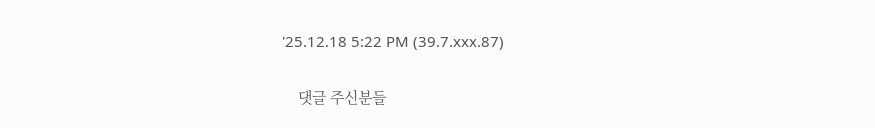'25.12.18 5:22 PM (39.7.xxx.87)

    댓글 주신분들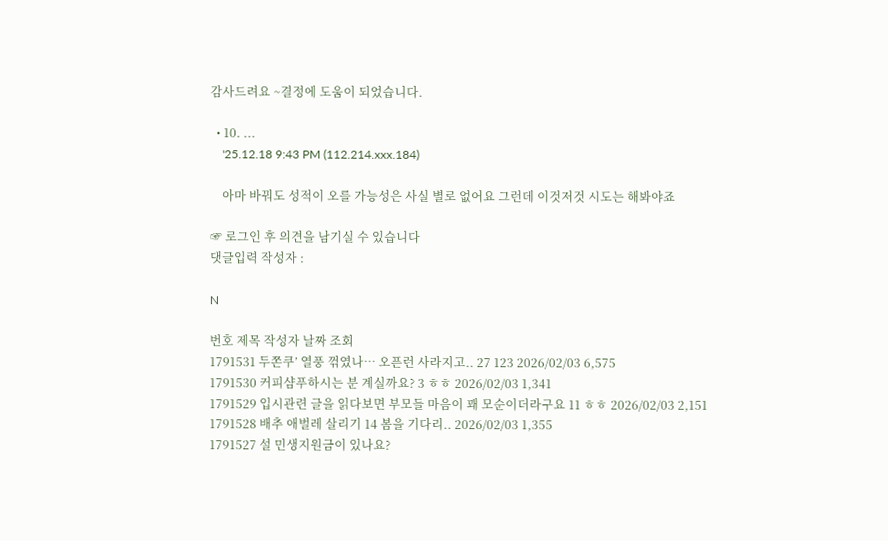감사드려요 ~결정에 도움이 되었습니다.

  • 10. ...
    '25.12.18 9:43 PM (112.214.xxx.184)

    아마 바꿔도 성적이 오를 가능성은 사실 별로 없어요 그런데 이것저것 시도는 해봐야죠

☞ 로그인 후 의견을 남기실 수 있습니다
댓글입력 작성자 :

N

번호 제목 작성자 날짜 조회
1791531 두쫀쿠’ 열풍 꺾였나… 오픈런 사라지고.. 27 123 2026/02/03 6,575
1791530 커피샴푸하시는 분 계실까요? 3 ㅎㅎ 2026/02/03 1,341
1791529 입시관련 글을 읽다보면 부모들 마음이 꽤 모순이더라구요 11 ㅎㅎ 2026/02/03 2,151
1791528 배추 애벌레 살리기 14 봄을 기다리.. 2026/02/03 1,355
1791527 설 민생지원금이 있나요?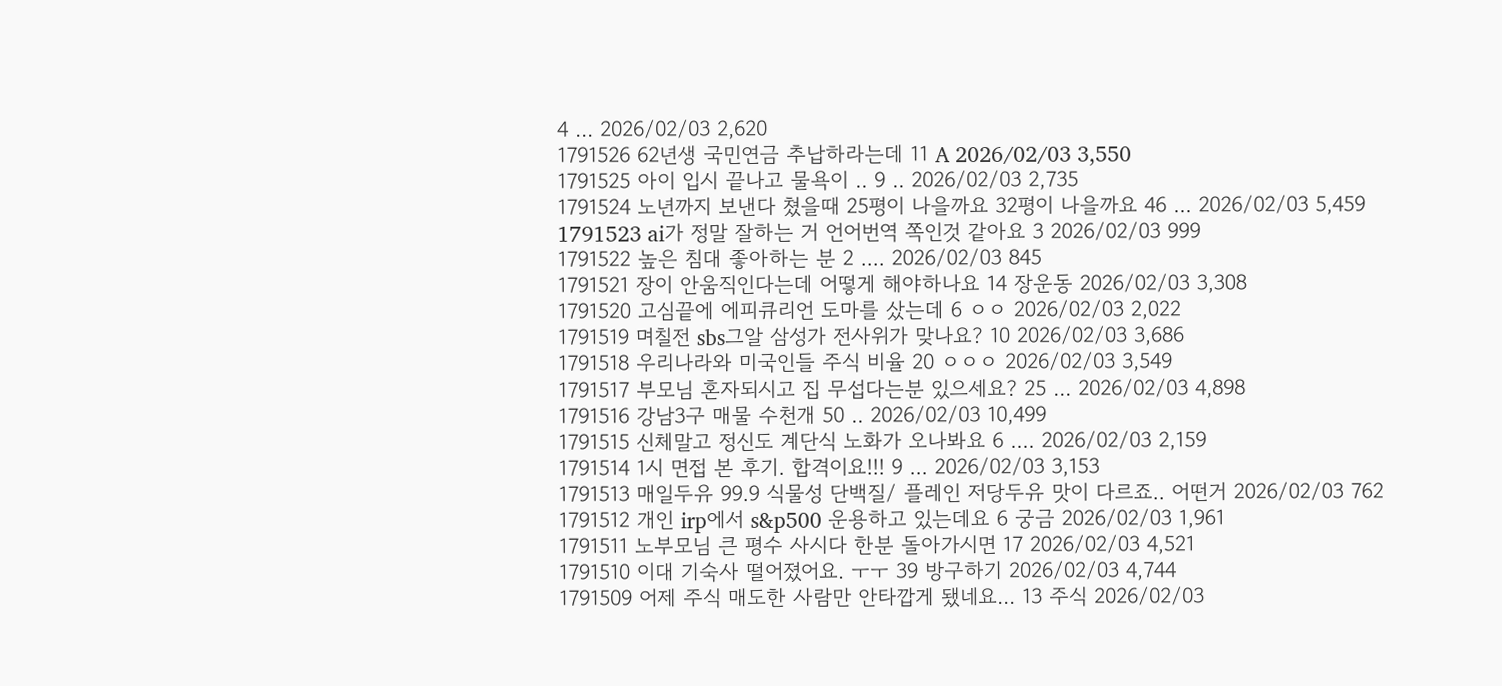4 ... 2026/02/03 2,620
1791526 62년생 국민연금 추납하라는데 11 A 2026/02/03 3,550
1791525 아이 입시 끝나고 물욕이 .. 9 .. 2026/02/03 2,735
1791524 노년까지 보낸다 쳤을때 25평이 나을까요 32평이 나을까요 46 ... 2026/02/03 5,459
1791523 ai가 정말 잘하는 거 언어번역 쪽인것 같아요 3 2026/02/03 999
1791522 높은 침대 좋아하는 분 2 .... 2026/02/03 845
1791521 장이 안움직인다는데 어떻게 해야하나요 14 장운동 2026/02/03 3,308
1791520 고심끝에 에피큐리언 도마를 샀는데 6 ㅇㅇ 2026/02/03 2,022
1791519 며칠전 sbs그알 삼성가 전사위가 맞나요? 10 2026/02/03 3,686
1791518 우리나라와 미국인들 주식 비율 20 ㅇㅇㅇ 2026/02/03 3,549
1791517 부모님 혼자되시고 집 무섭다는분 있으세요? 25 ... 2026/02/03 4,898
1791516 강남3구 매물 수천개 50 .. 2026/02/03 10,499
1791515 신체말고 정신도 계단식 노화가 오나봐요 6 .... 2026/02/03 2,159
1791514 1시 면접 본 후기. 합격이요!!! 9 ... 2026/02/03 3,153
1791513 매일두유 99.9 식물성 단백질/ 플레인 저당두유 맛이 다르죠.. 어떤거 2026/02/03 762
1791512 개인 irp에서 s&p500 운용하고 있는데요 6 궁금 2026/02/03 1,961
1791511 노부모님 큰 평수 사시다 한분 돌아가시면 17 2026/02/03 4,521
1791510 이대 기숙사 떨어졌어요. ㅜㅜ 39 방구하기 2026/02/03 4,744
1791509 어제 주식 매도한 사람만 안타깝게 됐네요... 13 주식 2026/02/03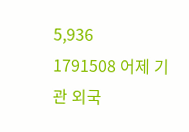5,936
1791508 어제 기관 외국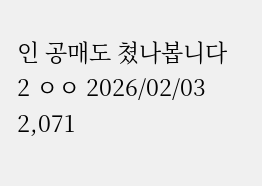인 공매도 쳤나봅니다 2 ㅇㅇ 2026/02/03 2,071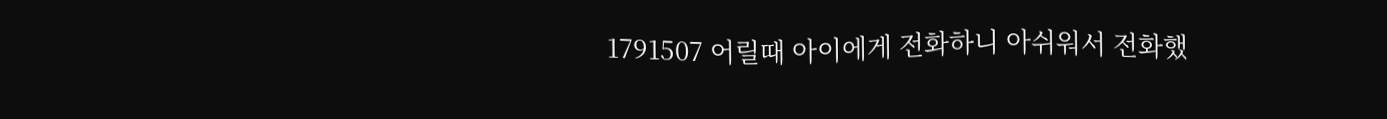1791507 어릴때 아이에게 전화하니 아쉬워서 전화했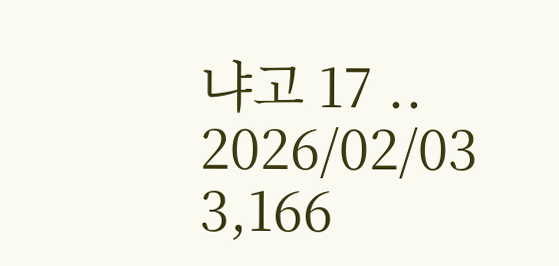냐고 17 .. 2026/02/03 3,166